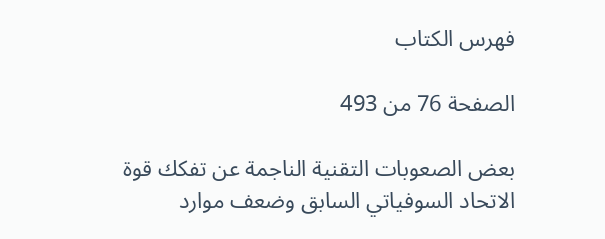فهرس الكتاب

الصفحة 76 من 493

بعض الصعوبات التقنية الناجمة عن تفكك قوة الاتحاد السوفياتي السابق وضعف موارد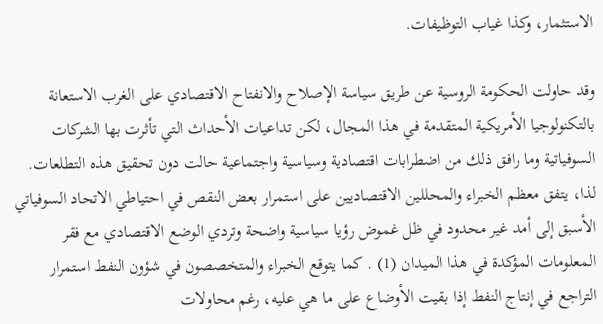الاستثمار، وكذا غياب التوظيفات.

وقد حاولت الحكومة الروسية عن طريق سياسة الإصلاح والانفتاح الاقتصادي على الغرب الاستعانة بالتكنولوجيا الأمريكية المتقدمة في هذا المجال، لكن تداعيات الأحداث التي تأثرت بها الشركات السوفياتية وما رافق ذلك من اضطرابات اقتصادية وسياسية واجتماعية حالت دون تحقيق هذه التطلعات. لذا، يتفق معظم الخبراء والمحللين الاقتصاديين على استمرار بعض النقص في احتياطي الاتحاد السوفياتي الأسبق إلى أمد غير محدود في ظل غموض رؤيا سياسية واضحة وتردي الوضع الاقتصادي مع فقر المعلومات المؤكدة في هذا الميدان (1) . كما يتوقع الخبراء والمتخصصون في شؤون النفط استمرار التراجع في إنتاج النفط إذا بقيت الأوضاع على ما هي عليه، رغم محاولات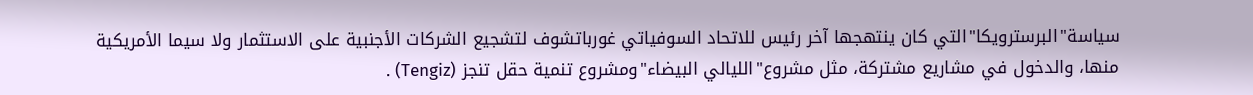سياسة"البرسترويكا"التي كان ينتهجها آخر رئيس للاتحاد السوفياتي غورباتشوف لتشجيع الشركات الأجنبية على الاستثمار ولا سيما الأمريكية منها، والدخول في مشاريع مشتركة، مثل مشروع"الليالي البيضاء"ومشروع تنمية حقل تنجز (Tengiz) .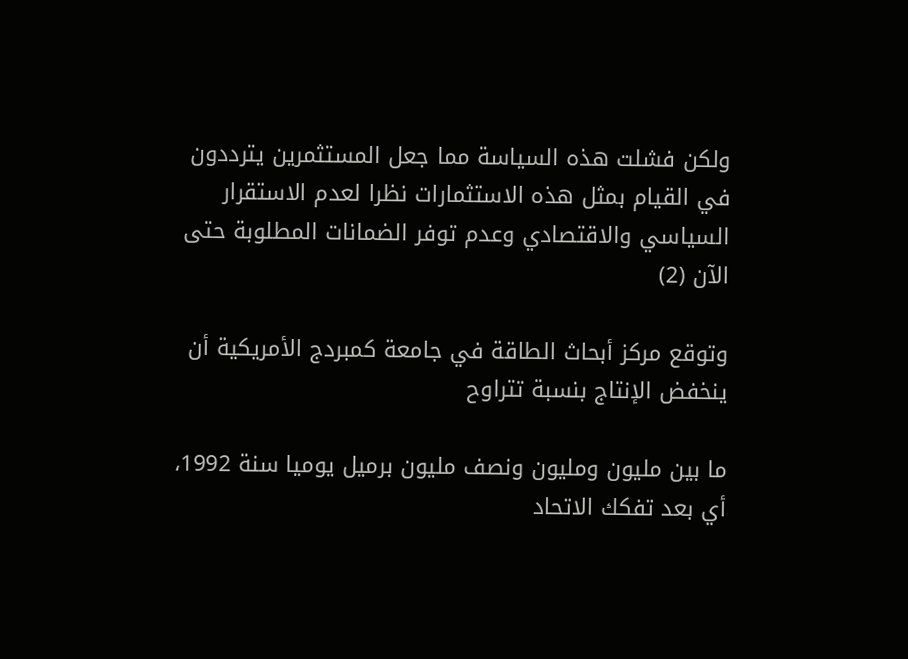ولكن فشلت هذه السياسة مما جعل المستثمرين يترددون في القيام بمثل هذه الاستثمارات نظرا لعدم الاستقرار السياسي والاقتصادي وعدم توفر الضمانات المطلوبة حتى الآن (2)

وتوقع مركز أبحاث الطاقة في جامعة كمبردج الأمريكية أن ينخفض الإنتاج بنسبة تتراوح

ما بين مليون ومليون ونصف مليون برميل يوميا سنة 1992، أي بعد تفكك الاتحاد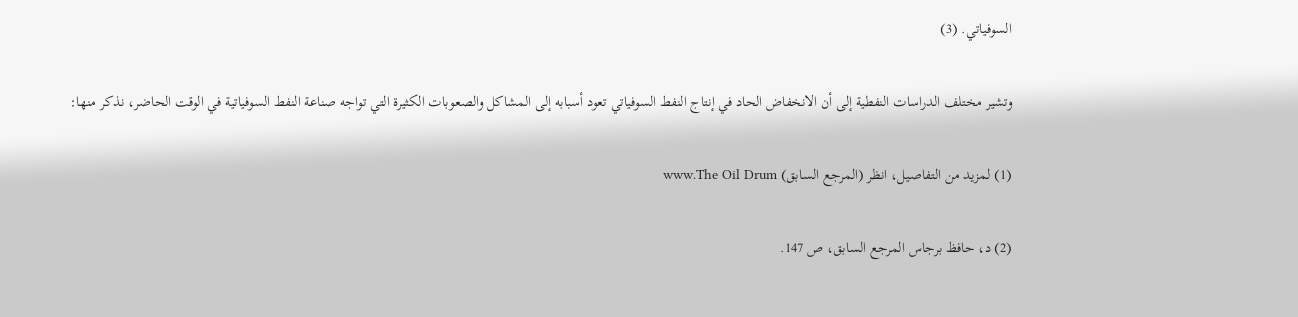السوفياتي. (3)

وتشير مختلف الدراسات النفطية إلى أن الانخفاض الحاد في إنتاج النفط السوفياتي تعود أسبابه إلى المشاكل والصعوبات الكثيرة التي تواجه صناعة النفط السوفياتية في الوقت الحاضر، نذكر منها:

(1) لمزيد من التفاصيل، انظر (المرجع السابق) www.The Oil Drum

(2) د، حافظ برجاس المرجع السابق، ص 147.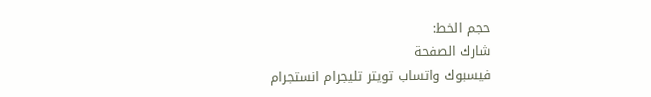حجم الخط:
شارك الصفحة
فيسبوك واتساب تويتر تليجرام انستجرام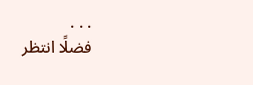. . .
فضلًا انتظر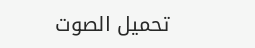تحميل الصوت